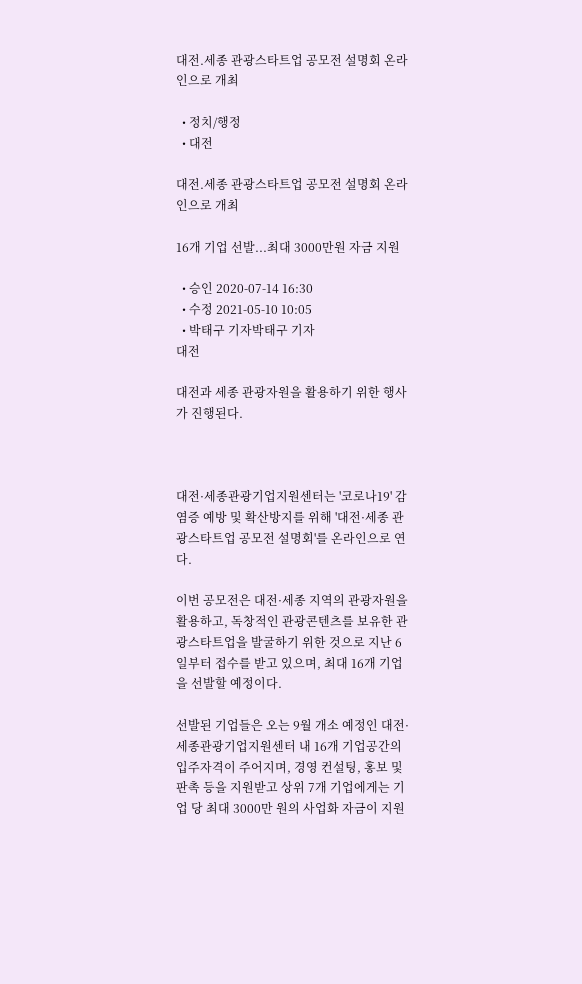대전.세종 관광스타트업 공모전 설명회 온라인으로 개최

  • 정치/행정
  • 대전

대전.세종 관광스타트업 공모전 설명회 온라인으로 개최

16개 기업 선발...최대 3000만원 자금 지원

  • 승인 2020-07-14 16:30
  • 수정 2021-05-10 10:05
  • 박태구 기자박태구 기자
대전

대전과 세종 관광자원을 활용하기 위한 행사가 진행된다.



대전·세종관광기업지원센터는 '코로나19' 감염증 예방 및 확산방지를 위해 '대전·세종 관광스타트업 공모전 설명회'를 온라인으로 연다.

이번 공모전은 대전·세종 지역의 관광자원을 활용하고, 독창적인 관광콘텐츠를 보유한 관광스타트업을 발굴하기 위한 것으로 지난 6일부터 접수를 받고 있으며, 최대 16개 기업을 선발할 예정이다.

선발된 기업들은 오는 9월 개소 예정인 대전·세종관광기업지원센터 내 16개 기업공간의 입주자격이 주어지며, 경영 컨설팅, 홍보 및 판촉 등을 지원받고 상위 7개 기업에게는 기업 당 최대 3000만 원의 사업화 자금이 지원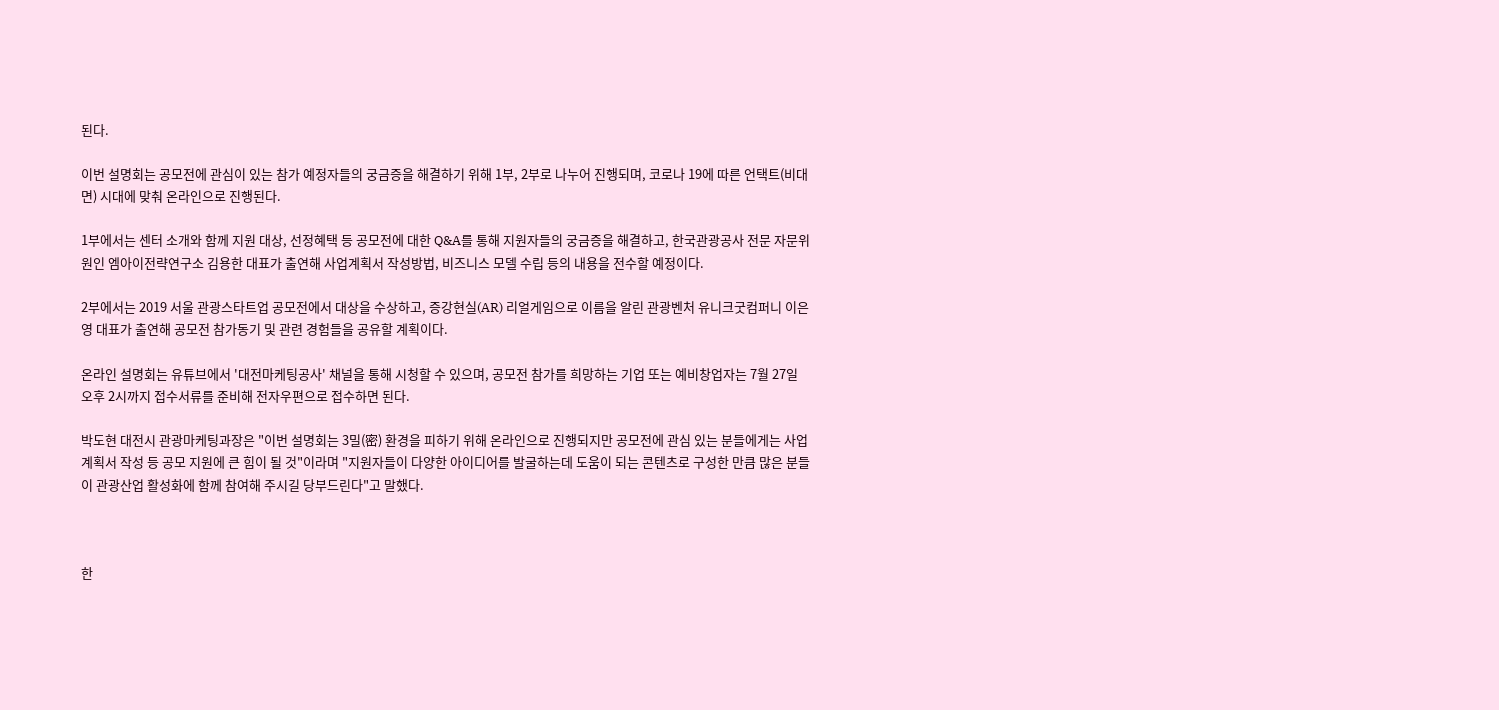된다.

이번 설명회는 공모전에 관심이 있는 참가 예정자들의 궁금증을 해결하기 위해 1부, 2부로 나누어 진행되며, 코로나 19에 따른 언택트(비대면) 시대에 맞춰 온라인으로 진행된다.

1부에서는 센터 소개와 함께 지원 대상, 선정혜택 등 공모전에 대한 Q&A를 통해 지원자들의 궁금증을 해결하고, 한국관광공사 전문 자문위원인 엠아이전략연구소 김용한 대표가 출연해 사업계획서 작성방법, 비즈니스 모델 수립 등의 내용을 전수할 예정이다.

2부에서는 2019 서울 관광스타트업 공모전에서 대상을 수상하고, 증강현실(AR) 리얼게임으로 이름을 알린 관광벤처 유니크굿컴퍼니 이은영 대표가 출연해 공모전 참가동기 및 관련 경험들을 공유할 계획이다.

온라인 설명회는 유튜브에서 '대전마케팅공사' 채널을 통해 시청할 수 있으며, 공모전 참가를 희망하는 기업 또는 예비창업자는 7월 27일 오후 2시까지 접수서류를 준비해 전자우편으로 접수하면 된다.

박도현 대전시 관광마케팅과장은 "이번 설명회는 3밀(密) 환경을 피하기 위해 온라인으로 진행되지만 공모전에 관심 있는 분들에게는 사업계획서 작성 등 공모 지원에 큰 힘이 될 것"이라며 "지원자들이 다양한 아이디어를 발굴하는데 도움이 되는 콘텐츠로 구성한 만큼 많은 분들이 관광산업 활성화에 함께 참여해 주시길 당부드린다"고 말했다.



한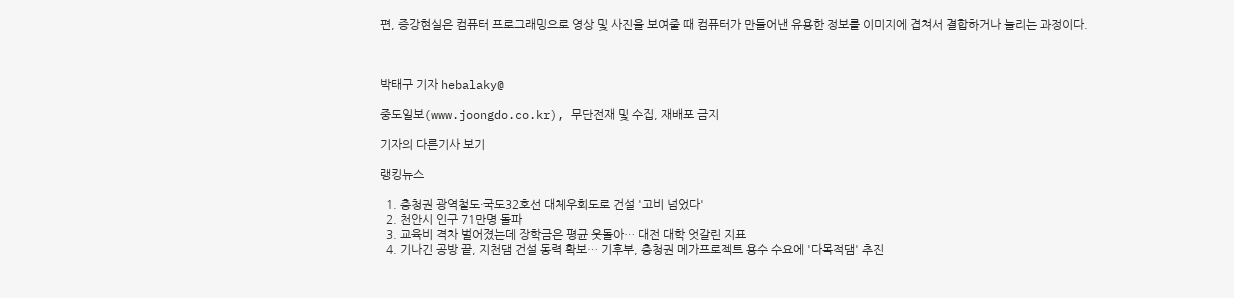편, 증강현실은 컴퓨터 프로그래밍으로 영상 및 사진을 보여줄 때 컴퓨터가 만들어낸 유용한 정보를 이미지에 겹쳐서 결합하거나 늘리는 과정이다.



박태구 기자 hebalaky@

중도일보(www.joongdo.co.kr), 무단전재 및 수집, 재배포 금지

기자의 다른기사 보기

랭킹뉴스

  1. 충청권 광역철도·국도32호선 대체우회도로 건설 '고비 넘었다'
  2. 천안시 인구 71만명 돌파
  3. 교육비 격차 벌어졌는데 장학금은 평균 웃돌아… 대전 대학 엇갈린 지표
  4. 기나긴 공방 끝, 지천댐 건설 동력 확보… 기후부, 충청권 메가프로젝트 용수 수요에 '다목적댐' 추진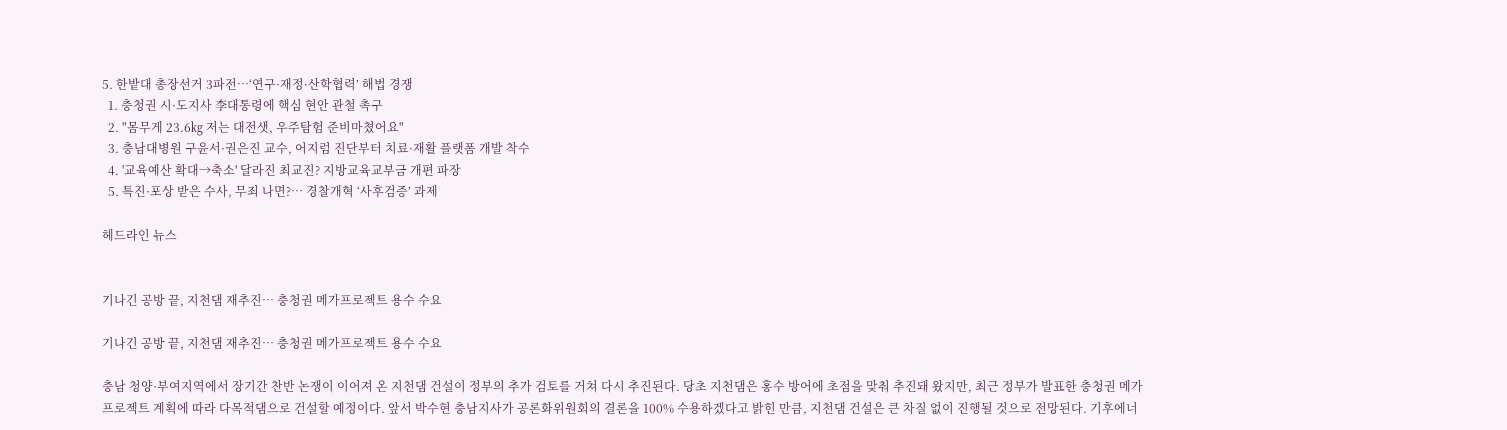5. 한밭대 총장선거 3파전…‘연구·재정·산학협력’ 해법 경쟁
  1. 충청권 시·도지사 李대통령에 핵심 현안 관철 촉구
  2. "몸무게 23.6㎏ 저는 대전샛, 우주탐험 준비마쳤어요"
  3. 충남대병원 구윤서·권은진 교수, 어지럼 진단부터 치료·재활 플랫폼 개발 착수
  4. '교육예산 확대→축소' 달라진 최교진? 지방교육교부금 개편 파장
  5. 특진·포상 받은 수사, 무죄 나면?… 경찰개혁 ‘사후검증’ 과제

헤드라인 뉴스


기나긴 공방 끝, 지천댐 재추진… 충청권 메가프로젝트 용수 수요

기나긴 공방 끝, 지천댐 재추진… 충청권 메가프로젝트 용수 수요

충남 청양·부여지역에서 장기간 찬반 논쟁이 이어져 온 지천댐 건설이 정부의 추가 검토를 거쳐 다시 추진된다. 당초 지천댐은 홍수 방어에 초점을 맞춰 추진돼 왔지만, 최근 정부가 발표한 충청권 메가프로젝트 계획에 따라 다목적댐으로 건설할 예정이다. 앞서 박수현 충남지사가 공론화위원회의 결론을 100% 수용하겠다고 밝힌 만큼, 지천댐 건설은 큰 차질 없이 진행될 것으로 전망된다. 기후에너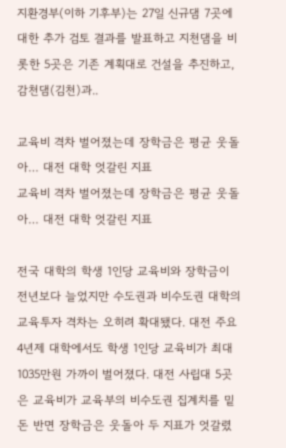지환경부(이하 기후부)는 27일 신규댐 7곳에 대한 추가 검토 결과를 발표하고 지천댐을 비롯한 5곳은 기존 계획대로 건설을 추진하고, 감천댐(김천)과..

교육비 격차 벌어졌는데 장학금은 평균 웃돌아… 대전 대학 엇갈린 지표
교육비 격차 벌어졌는데 장학금은 평균 웃돌아… 대전 대학 엇갈린 지표

전국 대학의 학생 1인당 교육비와 장학금이 전년보다 늘었지만 수도권과 비수도권 대학의 교육투자 격차는 오히려 확대됐다. 대전 주요 4년제 대학에서도 학생 1인당 교육비가 최대 1035만원 가까이 벌어졌다. 대전 사립대 5곳은 교육비가 교육부의 비수도권 집계치를 밑돈 반면 장학금은 웃돌아 두 지표가 엇갈렸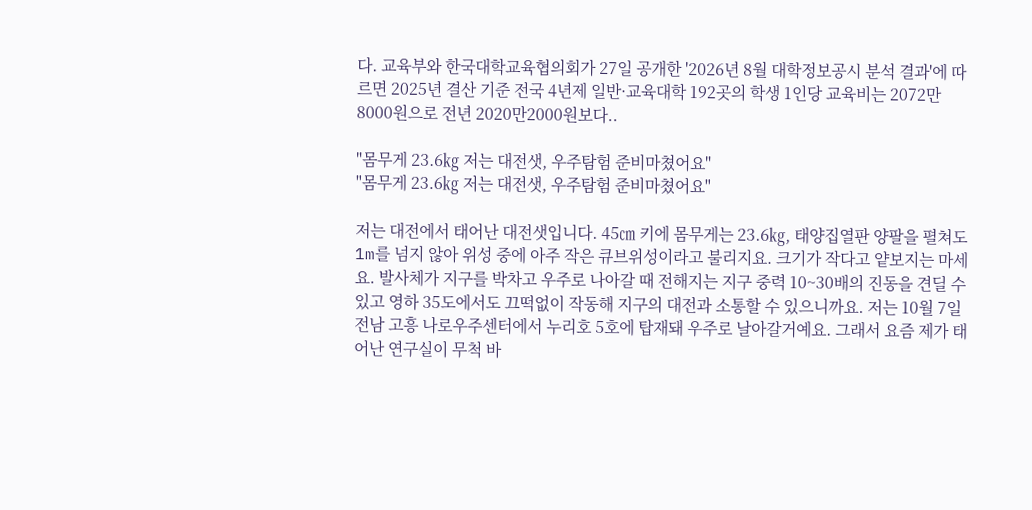다. 교육부와 한국대학교육협의회가 27일 공개한 '2026년 8월 대학정보공시 분석 결과'에 따르면 2025년 결산 기준 전국 4년제 일반·교육대학 192곳의 학생 1인당 교육비는 2072만8000원으로 전년 2020만2000원보다..

"몸무게 23.6㎏ 저는 대전샛, 우주탐험 준비마쳤어요"
"몸무게 23.6㎏ 저는 대전샛, 우주탐험 준비마쳤어요"

저는 대전에서 태어난 대전샛입니다. 45㎝ 키에 몸무게는 23.6㎏, 태양집열판 양팔을 펼쳐도 1m를 넘지 않아 위성 중에 아주 작은 큐브위성이라고 불리지요. 크기가 작다고 얕보지는 마세요. 발사체가 지구를 박차고 우주로 나아갈 때 전해지는 지구 중력 10~30배의 진동을 견딜 수 있고 영하 35도에서도 끄떡없이 작동해 지구의 대전과 소통할 수 있으니까요. 저는 10월 7일 전남 고흥 나로우주센터에서 누리호 5호에 탑재돼 우주로 날아갈거예요. 그래서 요즘 제가 태어난 연구실이 무척 바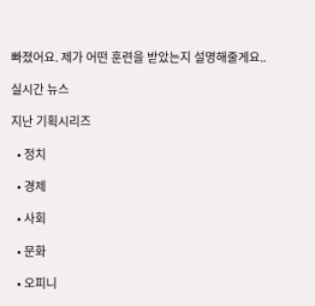빠졌어요. 제가 어떤 훈련을 받았는지 설명해줄게요..

실시간 뉴스

지난 기획시리즈

  • 정치

  • 경제

  • 사회

  • 문화

  • 오피니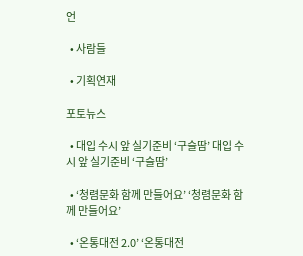언

  • 사람들

  • 기획연재

포토뉴스

  • 대입 수시 앞 실기준비 ‘구슬땀’ 대입 수시 앞 실기준비 ‘구슬땀’

  • ‘청렴문화 함께 만들어요’ ‘청렴문화 함께 만들어요’

  • ‘온통대전 2.0’ ‘온통대전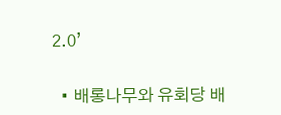2.0’

  • 배롱나무와 유회당 배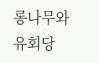롱나무와 유회당